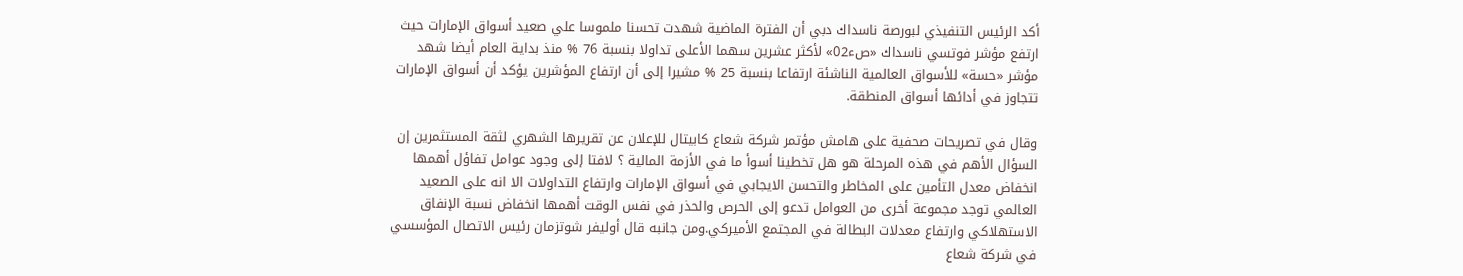أكد الرئيس التنفيذي لبورصة ناسداك دبي أن الفترة الماضية شهدت تحسنا ملموسا علي صعيد أسواق الإمارات حيث ارتفع مؤشر فوتسي ناسداك «صء02» لأكثر عشرين سهما الأعلى تداولا بنسبة 76 % منذ بداية العام أيضا شهد مؤشر «حسة» للأسواق العالمية الناشئة ارتفاعا بنسبة 25 % مشيرا إلى أن ارتفاع المؤشرين يؤكد أن أسواق الإمارات تتجاوز في أدائها أسواق المنطقة.

وقال في تصريحات صحفية على هامش مؤتمر شركة شعاع كابيتال للإعلان عن تقريرها الشهري لثقة المستثمرين إن السؤال الأهم في هذه المرحلة هو هل تخطينا أسوأ ما في الأزمة المالية ؟ لافتا إلى وجود عوامل تفاؤل أهمها انخفاض معدل التأمين على المخاطر والتحسن الايجابي في أسواق الإمارات وارتفاع التداولات الا انه على الصعيد العالمي توجد مجموعة أخرى من العوامل تدعو إلى الحرص والحذر في نفس الوقت أهمها انخفاض نسبة الإنفاق الاستهلاكي وارتفاع معدلات البطالة في المجتمع الأميركي.ومن جانبه قال أوليفر شوتزمان رئيس الاتصال المؤسسي في شركة شعاع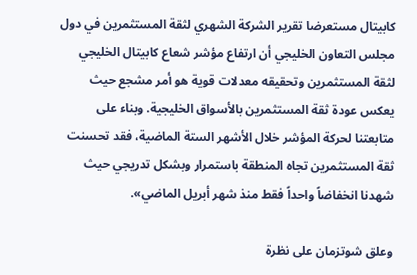كابيتال مستعرضا تقرير الشركة الشهري لثقة المستثمرين في دول مجلس التعاون الخليجي أن ارتفاع مؤشر شعاع كابيتال الخليجي لثقة المستثمرين وتحقيقه معدلات قوية هو أمر مشجع حيث يعكس عودة ثقة المستثمرين بالأسواق الخليجية. وبناء على متابعتنا لحركة المؤشر خلال الأشهر الستة الماضية، فقد تحسنت ثقة المستثمرين تجاه المنطقة باستمرار وبشكل تدريجي حيث شهدنا انخفاضاً واحداً فقط منذ شهر أبريل الماضي».

وعلق شوتزمان على نظرة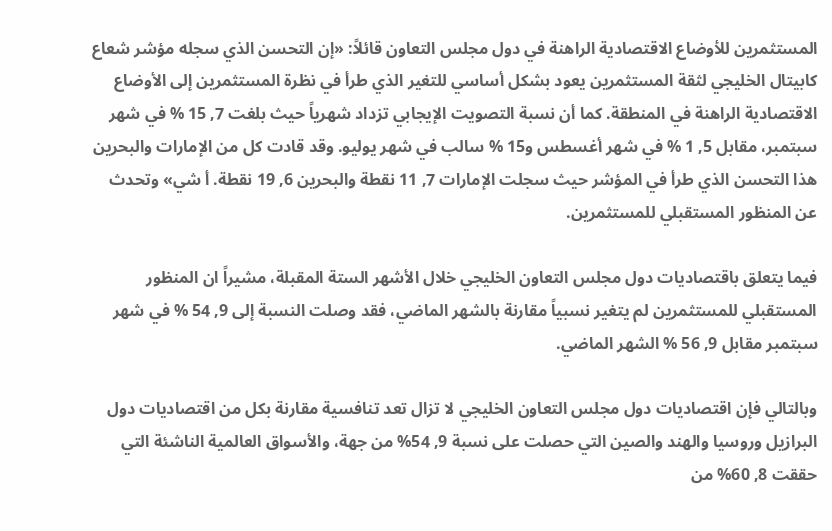المستثمرين للأوضاع الاقتصادية الراهنة في دول مجلس التعاون قائلاً: «إن التحسن الذي سجله مؤشر شعاع كابيتال الخليجي لثقة المستثمرين يعود بشكل أساسي للتغير الذي طرأ في نظرة المستثمرين إلى الأوضاع الاقتصادية الراهنة في المنطقة. كما أن نسبة التصويت الإيجابي تزداد شهرياً حيث بلغت 7, 15 % في شهر سبتمبر، مقابل 5, 1 % في شهر أغسطس و15 % سالب في شهر يوليو. وقد قادت كل من الإمارات والبحرين هذا التحسن الذي طرأ في المؤشر حيث سجلت الإمارات 7, 11 نقطة والبحرين 6, 19 نقطة. أ شي» وتحدث عن المنظور المستقبلي للمستثمرين.

فيما يتعلق باقتصاديات دول مجلس التعاون الخليجي خلال الأشهر الستة المقبلة، مشيراً ان المنظور المستقبلي للمستثمرين لم يتغير نسبياً مقارنة بالشهر الماضي، فقد وصلت النسبة إلى 9, 54 % في شهر سبتمبر مقابل 9, 56 % الشهر الماضي.

وبالتالي فإن اقتصاديات دول مجلس التعاون الخليجي لا تزال تعد تنافسية مقارنة بكل من اقتصاديات دول البرازيل وروسيا والهند والصين التي حصلت على نسبة 9, 54% من جهة، والأسواق العالمية الناشئة التي حققت 8, 60% من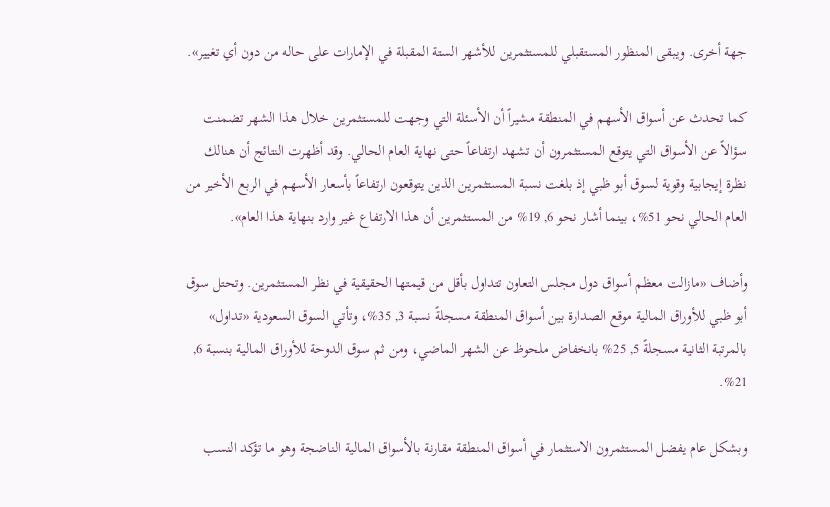جهة أخرى. ويبقى المنظور المستقبلي للمستثمرين للأشهر الستة المقبلة في الإمارات على حاله من دون أي تغيير».

كما تحدث عن أسواق الأسهم في المنطقة مشيراً أن الأسئلة التي وجهت للمستثمرين خلال هذا الشهر تضمنت سؤالاً عن الأسواق التي يتوقع المستثمرون أن تشهد ارتفاعاً حتى نهاية العام الحالي. وقد أظهرت النتائج أن هنالك نظرة إيجابية وقوية لسوق أبو ظبي إذ بلغت نسبة المستثمرين الذين يتوقعون ارتفاعاً بأسعار الأسهم في الربع الأخير من العام الحالي نحو 51%، بينما أشار نحو 6, 19% من المستثمرين أن هذا الارتفاع غير وارد بنهاية هذا العام».

وأضاف «مازالت معظم أسواق دول مجلس التعاون تتداول بأقل من قيمتها الحقيقية في نظر المستثمرين. وتحتل سوق أبو ظبي للأوراق المالية موقع الصدارة بين أسواق المنطقة مسجلةً نسبة 3, 35%، وتأتي السوق السعودية «تداول» بالمرتبة الثانية مسجلةً 5, 25% بانخفاض ملحوظ عن الشهر الماضي، ومن ثم سوق الدوحة للأوراق المالية بنسبة 6, 21%.

وبشكل عام يفضل المستثمرون الاستثمار في أسواق المنطقة مقارنة بالأسواق المالية الناضجة وهو ما تؤكد النسب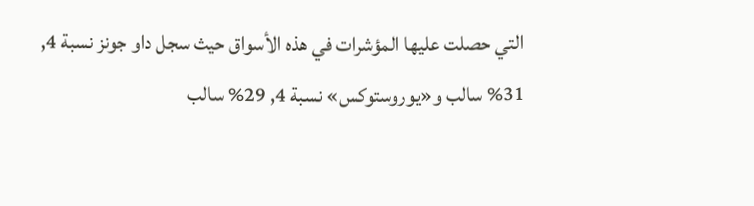التي حصلت عليها المؤشرات في هذه الأسواق حيث سجل داو جونز نسبة 4, 31% سالب و«يوروستوكس» نسبة 4, 29% سالب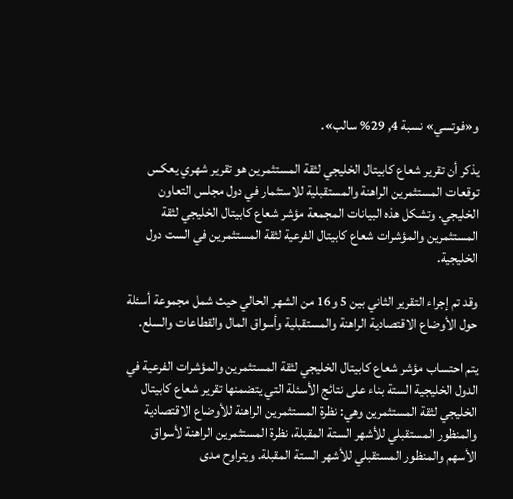و«فوتسي» نسبة 4, 29% سالب».

يذكر أن تقرير شعاع كابيتال الخليجي لثقة المستثمرين هو تقرير شهري يعكس توقعات المستثمرين الراهنة والمستقبلية للاستثمار في دول مجلس التعاون الخليجي. وتشكل هذه البيانات المجمعة مؤشر شعاع كابيتال الخليجي لثقة المستثمرين والمؤشرات شعاع كابيتال الفرعية لثقة المستثمرين في الست دول الخليجية.

وقد تم إجراء التقرير الثاني بين 5 و16 من الشهر الحالي حيث شمل مجموعة أسئلة حول الأوضاع الاقتصادية الراهنة والمستقبلية وأسواق المال والقطاعات والسلع.

يتم احتساب مؤشر شعاع كابيتال الخليجي لثقة المستثمرين والمؤشرات الفرعية في الدول الخليجية الستة بناء على نتائج الأسئلة التي يتضمنها تقرير شعاع كابيتال الخليجي لثقة المستثمرين وهي: نظرة المستثمرين الراهنة للأوضاع الاقتصادية والمنظور المستقبلي للأشهر الستة المقبلة، نظرة المستثمرين الراهنة لأسواق الأسهم والمنظور المستقبلي للأشهر الستة المقبلة. ويتراوح مدى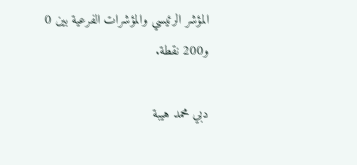المؤشر الرئيسي والمؤشرات الفرعية بين 0 و200 نقطة.

دبي محمد هيبة